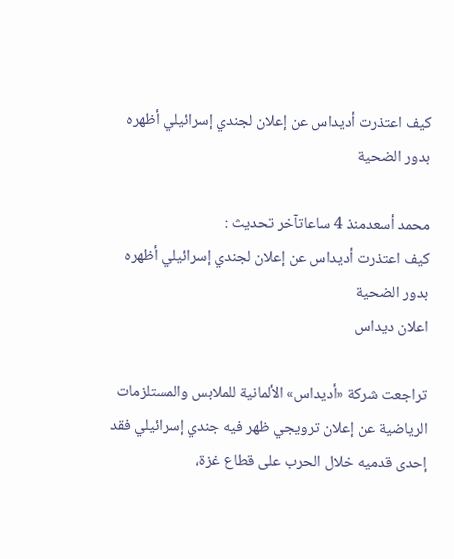كيف اعتذرت أديداس عن إعلان لجندي إسرائيلي أظهره بدور الضحية

محمد أسعدمنذ 4 ساعاتآخر تحديث :
كيف اعتذرت أديداس عن إعلان لجندي إسرائيلي أظهره بدور الضحية
اعلان ديداس

تراجعت شركة «أديداس» الألمانية للملابس والمستلزمات الرياضية عن إعلان ترويجي ظهر فيه جندي إسرائيلي فقد إحدى قدميه خلال الحرب على قطاع غزة،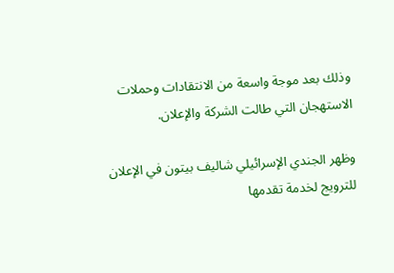وذلك بعد موجة واسعة من الانتقادات وحملات الاستهجان التي طالت الشركة والإعلان.

وظهر الجندي الإسرائيلي شاليف بيتون في الإعلان للترويج لخدمة تقدمها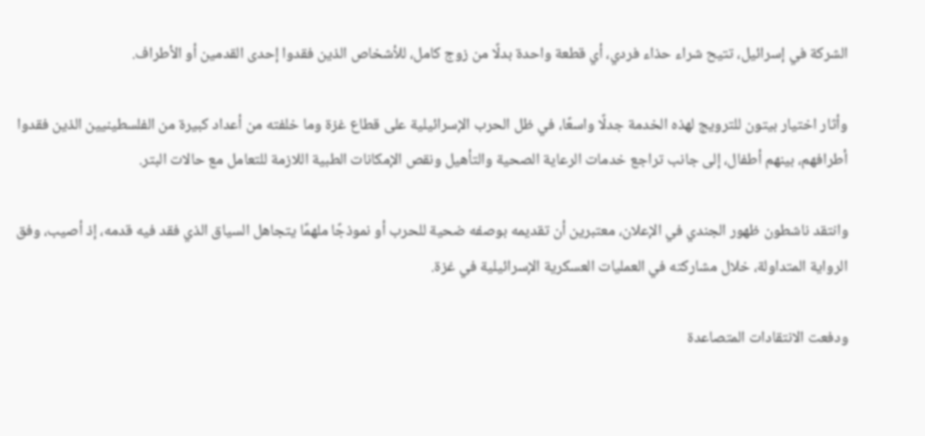الشركة في إسرائيل، تتيح شراء حذاء فردي، أي قطعة واحدة بدلًا من زوج كامل، للأشخاص الذين فقدوا إحدى القدمين أو الأطراف.

وأثار اختيار بيتون للترويج لهذه الخدمة جدلًا واسعًا، في ظل الحرب الإسرائيلية على قطاع غزة وما خلفته من أعداد كبيرة من الفلسطينيين الذين فقدوا أطرافهم، بينهم أطفال، إلى جانب تراجع خدمات الرعاية الصحية والتأهيل ونقص الإمكانات الطبية اللازمة للتعامل مع حالات البتر.

وانتقد ناشطون ظهور الجندي في الإعلان، معتبرين أن تقديمه بوصفه ضحية للحرب أو نموذجًا ملهمًا يتجاهل السياق الذي فقد فيه قدمه، إذ أصيب، وفق الرواية المتداولة، خلال مشاركته في العمليات العسكرية الإسرائيلية في غزة.

ودفعت الانتقادات المتصاعدة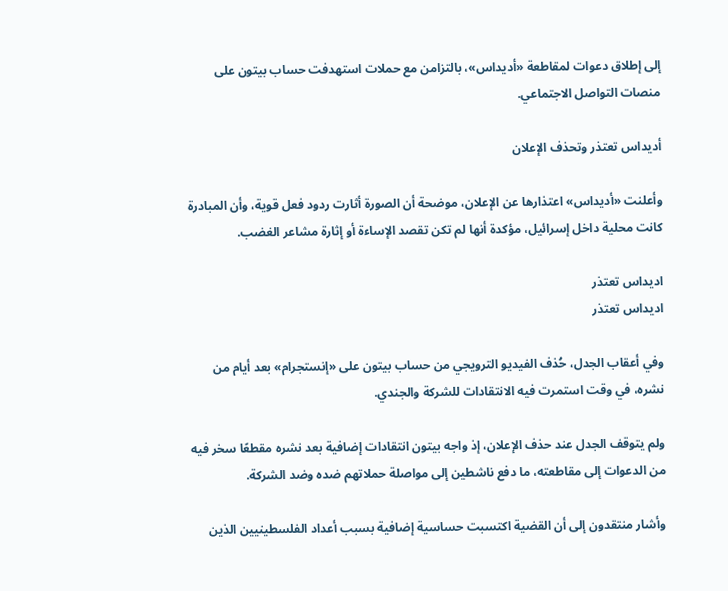إلى إطلاق دعوات لمقاطعة «أديداس»، بالتزامن مع حملات استهدفت حساب بيتون على منصات التواصل الاجتماعي.

أديداس تعتذر وتحذف الإعلان

وأعلنت «أديداس» اعتذارها عن الإعلان، موضحة أن الصورة أثارت ردود فعل قوية، وأن المبادرة كانت محلية داخل إسرائيل، مؤكدة أنها لم تكن تقصد الإساءة أو إثارة مشاعر الغضب.

اديداس تعتذر
اديداس تعتذر

وفي أعقاب الجدل، حُذف الفيديو الترويجي من حساب بيتون على «إنستجرام» بعد أيام من نشره، في وقت استمرت فيه الانتقادات للشركة والجندي.

ولم يتوقف الجدل عند حذف الإعلان، إذ واجه بيتون انتقادات إضافية بعد نشره مقطعًا سخر فيه من الدعوات إلى مقاطعته، ما دفع ناشطين إلى مواصلة حملاتهم ضده وضد الشركة.

وأشار منتقدون إلى أن القضية اكتسبت حساسية إضافية بسبب أعداد الفلسطينيين الذين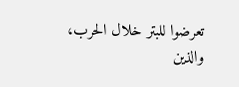تعرضوا للبتر خلال الحرب، والذين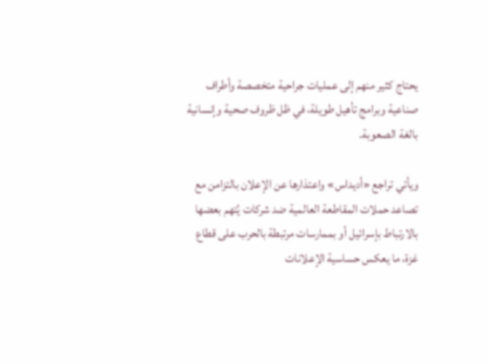يحتاج كثير منهم إلى عمليات جراحية متخصصة وأطراف صناعية وبرامج تأهيل طويلة، في ظل ظروف صحية وإنسانية بالغة الصعوبة.

ويأتي تراجع «أديداس» واعتذارها عن الإعلان بالتزامن مع تصاعد حملات المقاطعة العالمية ضد شركات يُتهم بعضها بالارتباط بإسرائيل أو بممارسات مرتبطة بالحرب على قطاع غزة، ما يعكس حساسية الإعلانات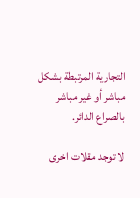التجارية المرتبطة بشكل مباشر أو غير مباشر بالصراع الدائر.

لا توجد مقلات اخرى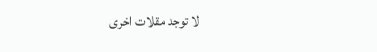لا توجد مقلات اخرى